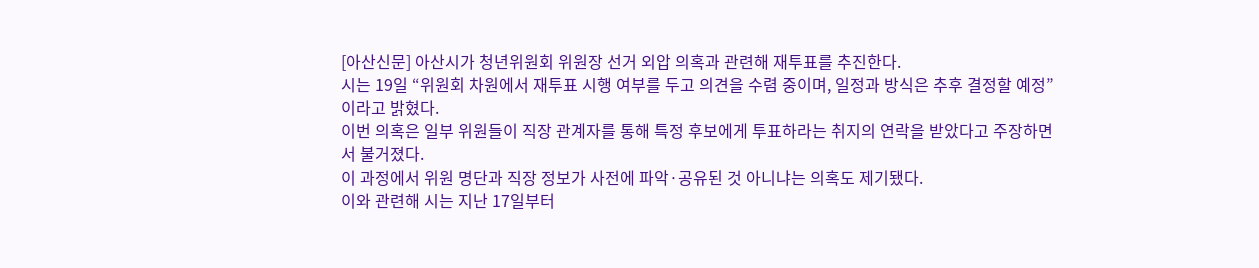[아산신문] 아산시가 청년위원회 위원장 선거 외압 의혹과 관련해 재투표를 추진한다.
시는 19일 “위원회 차원에서 재투표 시행 여부를 두고 의견을 수렴 중이며, 일정과 방식은 추후 결정할 예정”이라고 밝혔다.
이번 의혹은 일부 위원들이 직장 관계자를 통해 특정 후보에게 투표하라는 취지의 연락을 받았다고 주장하면서 불거졌다.
이 과정에서 위원 명단과 직장 정보가 사전에 파악·공유된 것 아니냐는 의혹도 제기됐다.
이와 관련해 시는 지난 17일부터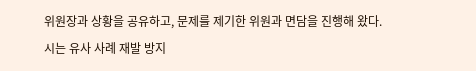위원장과 상황을 공유하고, 문제를 제기한 위원과 면담을 진행해 왔다.
시는 유사 사례 재발 방지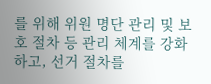를 위해 위원 명단 관리 및 보호 절차 등 관리 체계를 강화하고, 선거 절차를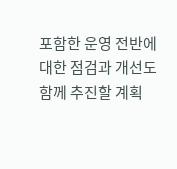포함한 운영 전반에 대한 점검과 개선도 함께 추진할 계획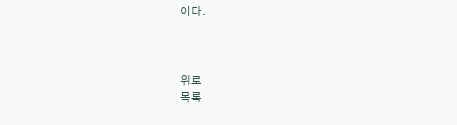이다.



위로
목록